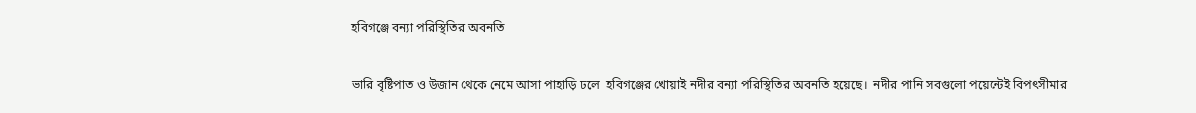হবিগঞ্জে বন্যা পরিস্থিতির অবনতি

ভারি বৃষ্টিপাত ও উজান থেকে নেমে আসা পাহাড়ি ঢলে  হবিগঞ্জের খোয়াই নদীর বন্যা পরিস্থিতির অবনতি হয়েছে।  নদীর পানি সবগুলো পয়েন্টেই বিপৎসীমার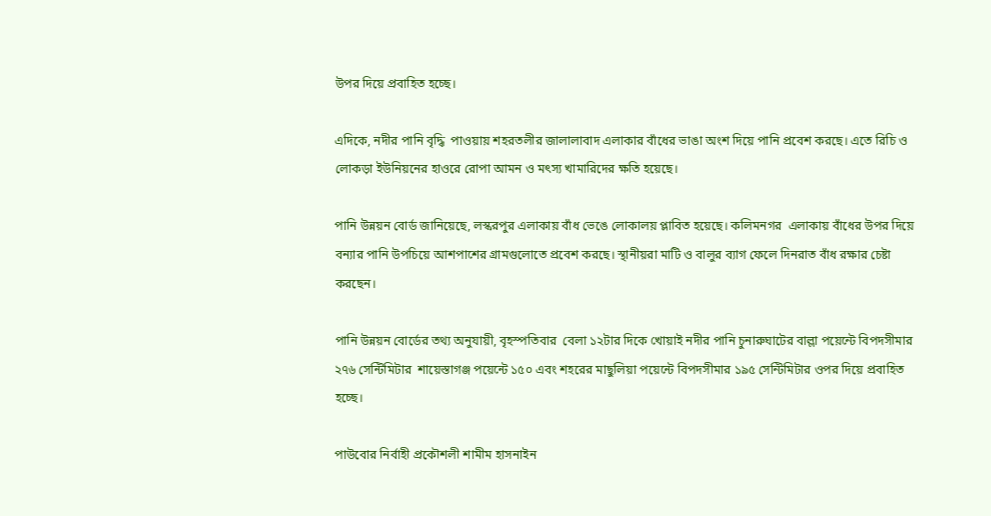উপর দিয়ে প্রবাহিত হচ্ছে।

এদিকে, নদীর পানি বৃদ্ধি  পাওয়ায় শহরতলীর জালালাবাদ এলাকার বাঁধের ভাঙা অংশ দিয়ে পানি প্রবেশ করছে। এতে রিচি ও লোকড়া ইউনিয়নের হাওরে রোপা আমন ও মৎস্য খামারিদের ক্ষতি হয়েছে।

পানি উন্নয়ন বোর্ড জানিয়েছে, লস্করপুর এলাকায় বাঁধ ভেঙে লোকালয় প্লাবিত হয়েছে। কলিমনগর  এলাকায় বাঁধের উপর দিয়ে বন্যার পানি উপচিয়ে আশপাশের গ্রামগুলোতে প্রবেশ করছে। স্থানীয়রা মাটি ও বালুর ব্যাগ ফেলে দিনরাত বাঁধ রক্ষার চেষ্টা করছেন।

পানি উন্নয়ন বোর্ডের তথ্য অনুযায়ী, বৃহস্পতিবার  বেলা ১২টার দিকে খোয়াই নদীর পানি চুনারুঘাটের বাল্লা পয়েন্টে বিপদসীমার ২৭৬ সেন্টিমিটার  শায়েস্তাগঞ্জ পয়েন্টে ১৫০ এবং শহরের মাছুলিয়া পয়েন্টে বিপদসীমার ১৯৫ সেন্টিমিটার ওপর দিয়ে প্রবাহিত হচ্ছে।

পাউবোর নির্বাহী প্রকৌশলী শামীম হাসনাইন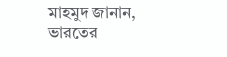মাহমুদ জানান, ভারতের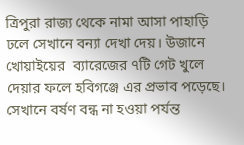ত্রিপুরা রাজ্য থেকে নামা আসা পাহাড়ি ঢলে সেখানে বন্যা দেখা দেয়। উজানে খোয়াইয়ের  ব্যারেজের ৭টি গেট খুলে দেয়ার ফলে হবিগঞ্জে এর প্রভাব পড়েছে। সেখানে বর্ষণ বন্ধ না হওয়া পর্যন্ত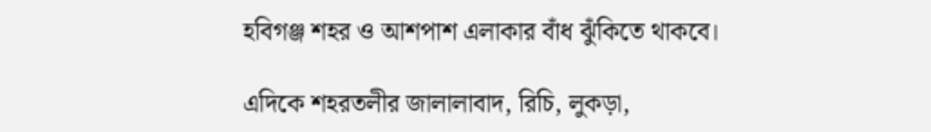হবিগঞ্জ শহর ও আশপাশ এলাকার বাঁধ ঝুঁকিতে থাকবে।

এদিকে শহরতলীর জালালাবাদ, রিচি, লুকড়া,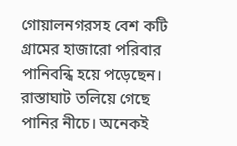গোয়ালনগরসহ বেশ কটি গ্রামের হাজারো পরিবার পানিবন্ধি হয়ে পড়েছেন। রাস্তাঘাট তলিয়ে গেছে পানির নীচে। অনেকই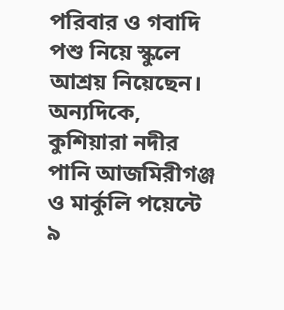পরিবার ও গবাদি পশু নিয়ে স্কুলে আশ্রয় নিয়েছেন। অন্যদিকে, কুশিয়ারা নদীর পানি আজমিরীগঞ্জ ও মার্কুলি পয়েন্টে ৯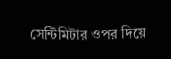সেন্টিমিটার ওপর দিয়ে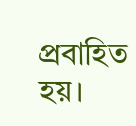প্রবাহিত হয়।